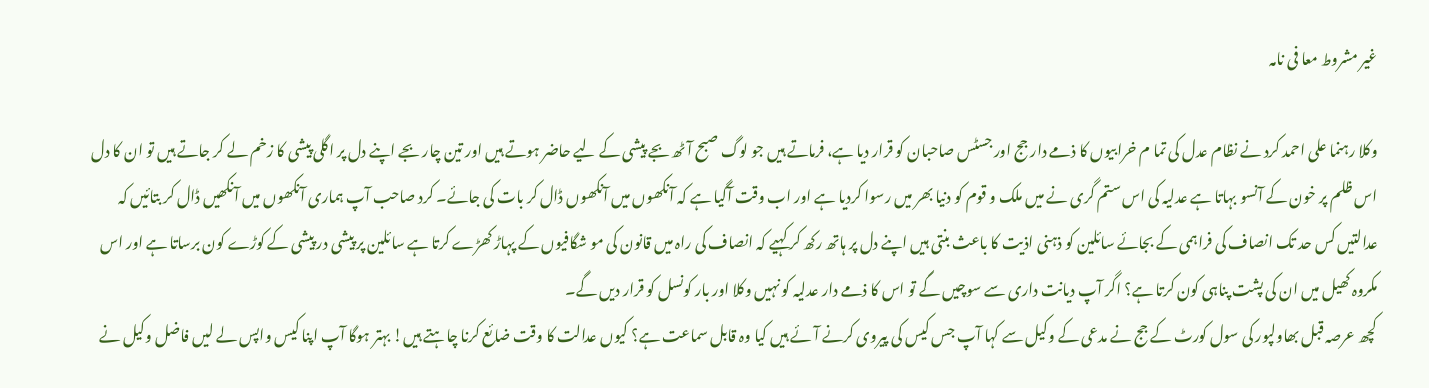غیر مشروط معا فی نامہ

وکلا رہنما علی احمد کرد نے نظام عدل کی تما م خرابیوں کا ذمے دار جج اور جسٹس صاحبان کو قرار دیا ہے، فرماتے ہیں جو لوگ صبح آٹھ بجے پیشی کے لیے حاضر ہوتے ہیں اور تین چار بجے اپنے دل پر اگلی پیشی کا زخم لے کر جاتے ہیں تو ان کا دل اس ظلم پر خون کے آنسو بہاتا ہے عدلیہ کی اس ستم گری نے میں ملک و قوم کو دنیا بھر میں رسوا کردیا ہے اور اب وقت آگیا ہے کہ آنکھوں میں آنکھوں ڈال کر بات کی جائے۔ کرد صاحب آپ ہماری آنکھوں میں آنکھیں ڈال کر بتائیں کہ عدالتیں کس حد تک انصاف کی فراہمی کے بجائے سائلین کو ذہنی اذیت کا باعث بنتی ہیں اپنے دل پر ہاتھ رکھ کر کہیے کہ انصاف کی راہ میں قانون کی مو شگافیوں کے پہاڑ کھڑے کرتا ہے سائلین پر پیشی در پیشی کے کوڑے کون برساتا ہے اور اس مکروہ کھیل میں ان کی پشت پناہی کون کرتا ہے؟ اگر آپ دیانت داری سے سوچیں گے تو اس کا ذمے دار عدلیہ کو نہیں وکلا اور بار کونسل کو قرار دیں گے۔
کچھ عرصہ قبل بھاولپور کی سول کورٹ کے جج نے مدعی کے وکیل سے کہا آپ جس کیس کی پیروی کرنے آئے ہیں کیا وہ قابل سماعت ہے؟ کیوں عدالت کا وقت ضائع کرنا چاہتے ہیں! بہتر ہوگا آپ اپنا کیس واپس لے لیں فاضل وکیل نے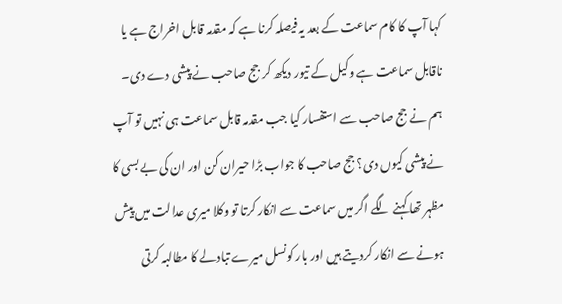کہا آپ کا کام سماعت کے بعد یہ فیصلہ کرنا ہے کہ مقدمہ قابل اخراج ہے یا ناقابل سماعت ہے وکیل کے تیور دیکھ کر جج صاحب نے پیشی دے دی۔
ہم نے جج صاحب سے استفسار کیا جب مقدمہ قابل سماعت ہی نہیں تو آپ نے پیشی کیوں دی؟ جج صاحب کا جواب بڑا حیران کن اور ان کی بے بسی کا مظہر تھا کہنے لگے اگر میں سماعت سے انکار کرتا تو وکلا میری عدالت میں پیش ہونے سے انکار کردیتے ہیں اور بار کونسل میرے تبادلے کا مطالبہ کرتی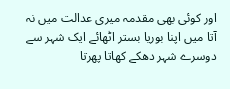اور کوئی بھی مقدمہ میری عدالت میں نہ آتا میں اپنا بوریا بستر اٹھائے ایک شہر سے دوسرے شہر دھکے کھاتا پھرتا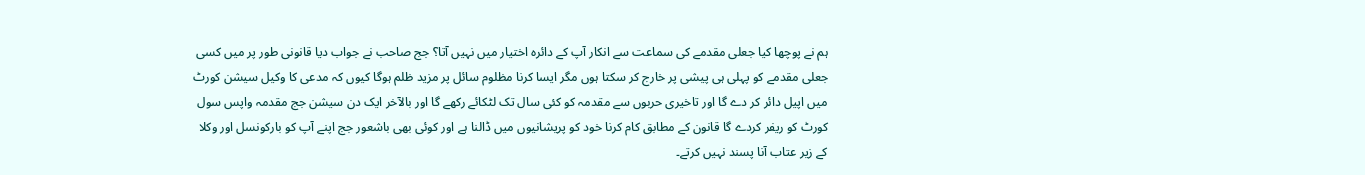ہم نے پوچھا کیا جعلی مقدمے کی سماعت سے انکار آپ کے دائرہ اختیار میں نہیں آتا؟ جج صاحب نے جواب دیا قانونی طور پر میں کسی جعلی مقدمے کو پہلی ہی پیشی پر خارج کر سکتا ہوں مگر ایسا کرنا مظلوم سائل پر مزید ظلم ہوگا کیوں کہ مدعی کا وکیل سیشن کورٹ میں اپیل دائر کر دے گا اور تاخیری حربوں سے مقدمہ کو کئی سال تک لٹکائے رکھے گا اور بالآخر ایک دن سیشن جج مقدمہ واپس سول کورٹ کو ریفر کردے گا قانون کے مطابق کام کرنا خود کو پریشانیوں میں ڈالنا ہے اور کوئی بھی باشعور جج اپنے آپ کو بارکونسل اور وکلا کے زیر عتاب آنا پسند نہیں کرتے۔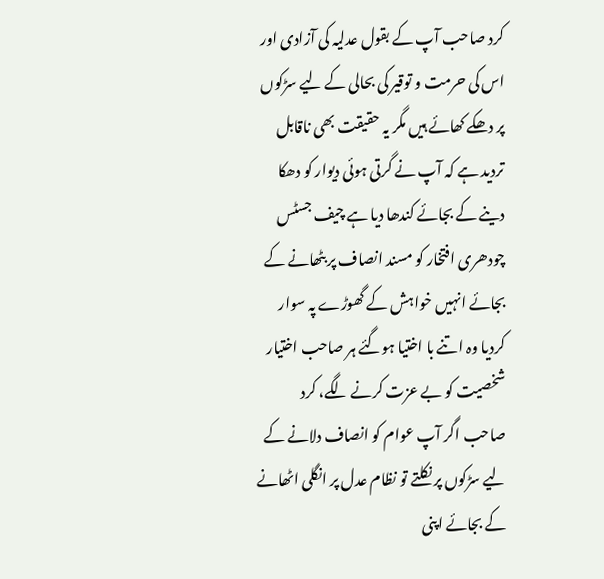کرد صاحب آپ کے بقول عدلیہ کی آزادی اور اس کی حرمت و توقیر کی بحالی کے لیے سڑکوں پر دھکے کھائے ہیں مگر یہ حقیقت بھی ناقابل تردید ہے کہ آپ نے گرتی ہوئی دیوار کو دھکا دینے کے بجائے کندھا دیا ہے چیف جسٹس چودھری افتخار کو مسند انصاف پر بٹھانے کے بجائے انہیں خواہش کے گھوڑے پہ سوار کردیا وہ اتنے با اختیا ہوگئے ہر صاحب اختیار شخصیت کو بے عزت کرنے لگے، کرد صاحب اگر آپ عوام کو انصاف دلانے کے لیے سڑکوں پر نکلتے تو نظام عدل پر انگلی اٹھانے کے بجائے اپنی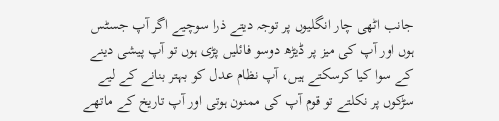جانب اٹھی چار انگلیوں پر توجہ دیتے ذرا سوچیے اگر آپ جسٹس ہوں اور آپ کی میز پر ڈیڑھ دوسو فائلیں پڑی ہوں تو آپ پیشی دینے کے سوا کیا کرسکتے ہیں، آپ نظام عدل کو بہتر بنانے کے لیے سڑکوں پر نکلتے تو قوم آپ کی ممنون ہوتی اور آپ تاریخ کے ماتھے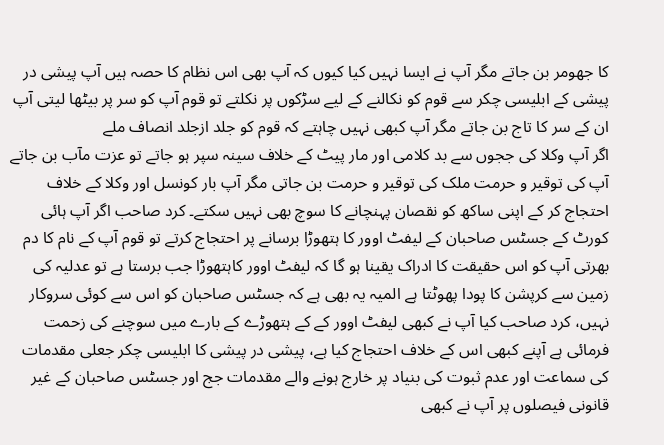کا جھومر بن جاتے مگر آپ نے ایسا نہیں کیا کیوں کہ آپ بھی اس نظام کا حصہ ہیں آپ پیشی در پیشی کے ابلیسی چکر سے قوم کو نکالنے کے لیے سڑکوں پر نکلتے تو قوم آپ کو سر پر بیٹھا لیتی آپ ان کے سر کا تاج بن جاتے مگر آپ کبھی نہیں چاہتے کہ قوم کو جلد ازجلد انصاف ملے
اگر آپ وکلا کی ججوں سے بد کلامی اور مار پیٹ کے خلاف سینہ سپر ہو جاتے تو عزت مآب بن جاتے آپ کی توقیر و حرمت ملک کی توقیر و حرمت بن جاتی مگر آپ بار کونسل اور وکلا کے خلاف احتجاج کر کے اپنی ساکھ کو نقصان پہنچانے کا سوچ بھی نہیں سکتے۔ کرد صاحب اگر آپ ہائی کورٹ کے جسٹس صاحبان کے لیفٹ اوور کا ہتھوڑا برسانے پر احتجاج کرتے تو قوم آپ کے نام کا دم بھرتی آپ کو اس حقیقت کا ادراک یقینا ہو گا کہ لیفٹ اوور کاہتھوڑا جب برستا ہے تو عدلیہ کی زمین سے کرپشن کا پودا پھوٹتا ہے المیہ یہ بھی ہے کہ جسٹس صاحبان کو اس سے کوئی سروکار نہیں، کرد صاحب کیا آپ نے کبھی لیفٹ اوور کے کے ہتھوڑے کے بارے میں سوچنے کی زحمت فرمائی ہے آپنے کبھی اس کے خلاف احتجاج کیا ہے، پیشی در پیشی کا ابلیسی چکر جعلی مقدمات کی سماعت اور عدم ثبوت کی بنیاد پر خارج ہونے والے مقدمات جج اور جسٹس صاحبان کے غیر قانونی فیصلوں پر آپ نے کبھی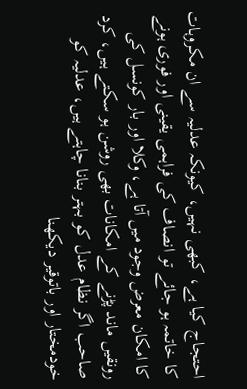احتجاج کیا ہے، کبھی نہیں، کیونکہ عدلیہ سے ان مکروہات کا خاتمہ ہو جائے تو انصاف کی فراہمی یقینی اور فوری ہونے کا امکان معرض وجود میں آتا ہے، وکلا اور بار کونسل کی رونقیں ماند پڑنے کے امکانات بھی روشن ہو سکتے ہیں، کرد صاحب اگر نظام عدل کو بہتر بنانا چاہتے ہیں، عدلیہ کو خودمختار اور باتوقیر دیکھنا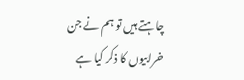چاہتے ہیں تو ہم نے جن خرابیوں کا ذکر کیا ہے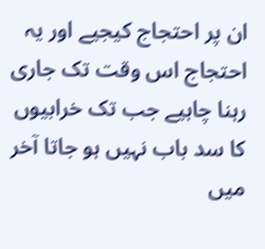ان پر احتجاج کیجیے اور یہ احتجاج اس وقت تک جاری رہنا چاہیے جب تک خرابیوں کا سد باب نہیں ہو جاتا آخر میں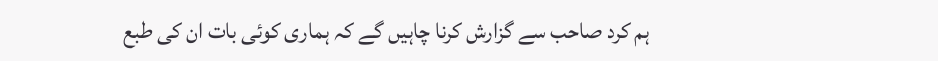ہم کرد صاحب سے گزارش کرنا چاہیں گے کہ ہماری کوئی بات ان کی طبع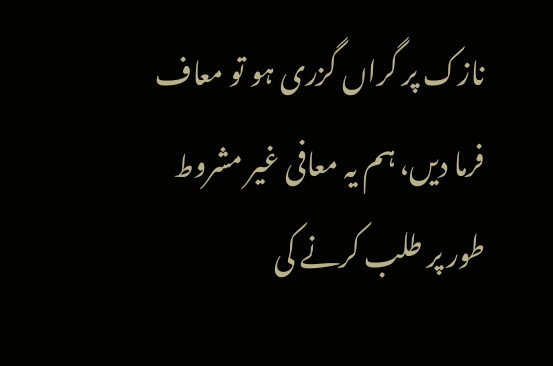نازک پر گراں گزری ہو تو معاف فرما دیں، ہم یہ معافی غیر مشروط طور پر طلب کرنے کی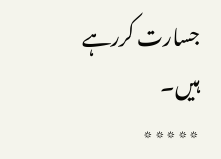جسارت کررہے ہیں۔
٭٭٭٭٭